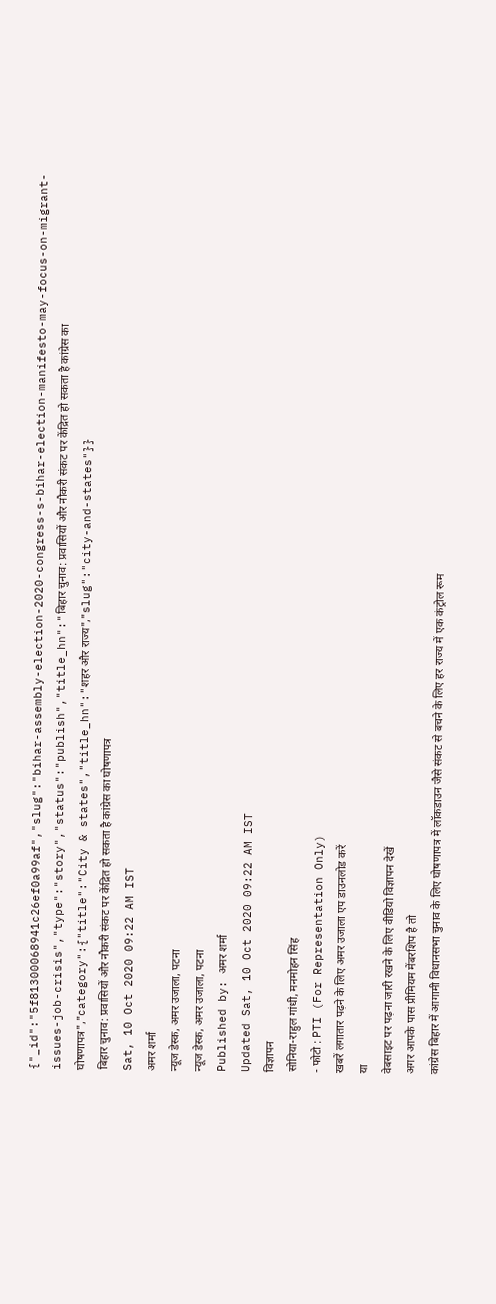{"_id":"5f81300068941c26ef0a99af","slug":"bihar-assembly-election-2020-congress-s-bihar-election-manifesto-may-focus-on-migrant-issues-job-crisis","type":"story","status":"publish","title_hn":"बिहार चुनाव: प्रवासियों और नौकरी संकट पर केंद्रित हो सकता है कांग्रेस का घोषणापत्र","category":{"title":"City & states","title_hn":"शहर और राज्य","slug":"city-and-states"}}
बिहार चुनाव: प्रवासियों और नौकरी संकट पर केंद्रित हो सकता है कांग्रेस का घोषणापत्र
Sat, 10 Oct 2020 09:22 AM IST
अमर शर्मा
न्यूज डेस्क, अमर उजाला, पटना
न्यूज डेस्क, अमर उजाला, पटना
Published by: अमर शर्मा
Updated Sat, 10 Oct 2020 09:22 AM IST
विज्ञापन
सोनिया-राहुल गांधी, मनमोहन सिंह
- फोटो : PTI (For Representation Only)
खबरें लगातार पढ़ने के लिए अमर उजाला एप डाउनलोड करें
या
वेबसाइट पर पढ़ना जारी रखने के लिए वीडियो विज्ञापन देखें
अगर आपके पास प्रीमियम मेंबरशिप है तो
कांग्रेस बिहार में आगामी विधानसभा चुनाव के लिए घोषणापत्र में लॉकडाउन जैसे संकट से बचने के लिए हर राज्य में एक कंट्रोल रूम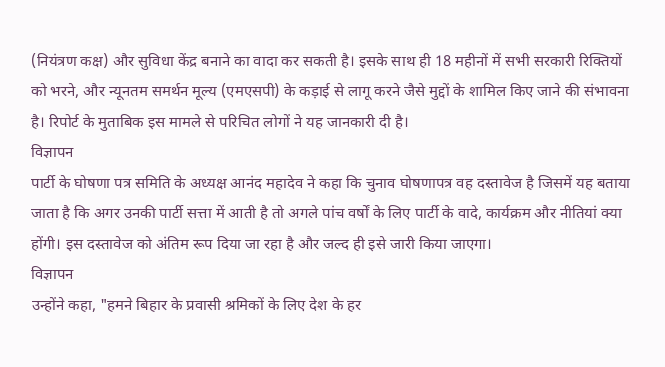(नियंत्रण कक्ष) और सुविधा केंद्र बनाने का वादा कर सकती है। इसके साथ ही 18 महीनों में सभी सरकारी रिक्तियों को भरने, और न्यूनतम समर्थन मूल्य (एमएसपी) के कड़ाई से लागू करने जैसे मुद्दों के शामिल किए जाने की संभावना है। रिपोर्ट के मुताबिक इस मामले से परिचित लोगों ने यह जानकारी दी है।
विज्ञापन
पार्टी के घोषणा पत्र समिति के अध्यक्ष आनंद महादेव ने कहा कि चुनाव घोषणापत्र वह दस्तावेज है जिसमें यह बताया जाता है कि अगर उनकी पार्टी सत्ता में आती है तो अगले पांच वर्षों के लिए पार्टी के वादे, कार्यक्रम और नीतियां क्या होंगी। इस दस्तावेज को अंतिम रूप दिया जा रहा है और जल्द ही इसे जारी किया जाएगा।
विज्ञापन
उन्होंने कहा, "हमने बिहार के प्रवासी श्रमिकों के लिए देश के हर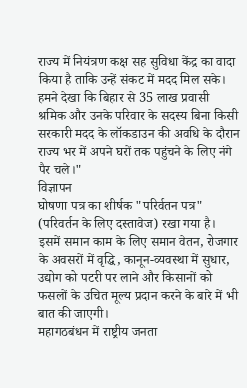राज्य में नियंत्रण कक्ष सह सुविधा केंद्र का वादा किया है ताकि उन्हें संकट में मदद मिल सके। हमने देखा कि बिहार से 35 लाख प्रवासी श्रमिक और उनके परिवार के सदस्य बिना किसी सरकारी मदद के लॉकडाउन की अवधि के दौरान राज्य भर में अपने घरों तक पहुंचने के लिए नंगे पैर चले।"
विज्ञापन
घोषणा पत्र का शीर्षक "परिर्वतन पत्र" (परिवर्तन के लिए दस्तावेज) रखा गया है। इसमें समान काम के लिए समान वेतन, रोजगार के अवसरों में वृद्धि, कानून-व्यवस्था में सुधार, उद्योग को पटरी पर लाने और किसानों को फसलों के उचित मूल्य प्रदान करने के बारे में भी बात की जाएगी।
महागठबंधन में राष्ट्रीय जनता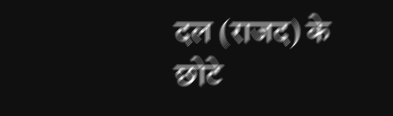दल (राजद) के छोटे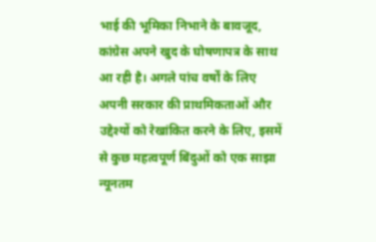भाई की भूमिका निभाने के बावजूद, कांग्रेस अपने खुद के घोषणापत्र के साथ आ रही है। अगले पांच वर्षों के लिए अपनी सरकार की प्राथमिकताओं और उद्देश्यों को रेखांकित करने के लिए, इसमें से कुछ महत्वपूर्ण बिंदुओं को एक साझा न्यूनतम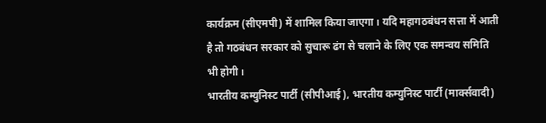कार्यक्रम (सीएमपी) में शामिल किया जाएगा। यदि महागठबंधन सत्ता में आती है तो गठबंधन सरकार को सुचारू ढंग से चलाने के लिए एक समन्वय समिति भी होगी।
भारतीय कम्युनिस्ट पार्टी (सीपीआई), भारतीय कम्युनिस्ट पार्टी (मार्क्सवादी)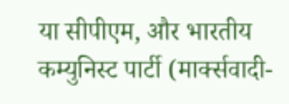या सीपीएम, और भारतीय कम्युनिस्ट पार्टी (मार्क्सवादी-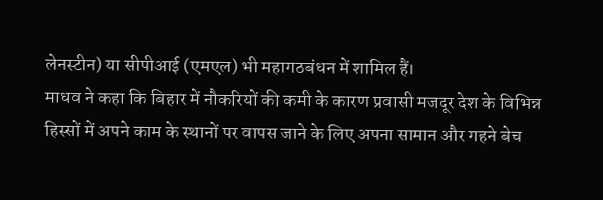लेनस्टीन) या सीपीआई (एमएल) भी महागठबंधन में शामिल हैं।
माधव ने कहा कि बिहार में नौकरियों की कमी के कारण प्रवासी मजदूर देश के विभिन्न हिस्सों में अपने काम के स्थानों पर वापस जाने के लिए अपना सामान और गहने बेच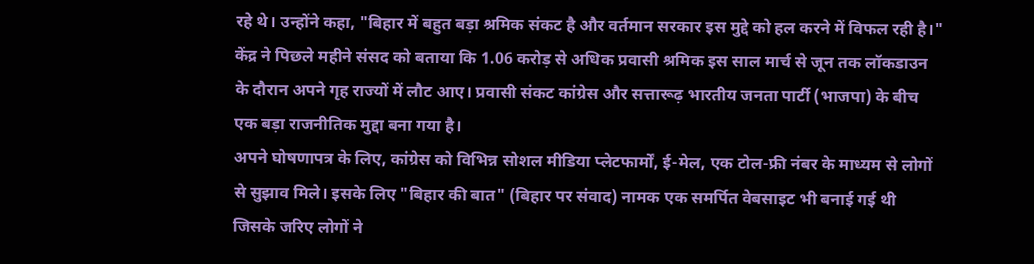रहे थे। उन्होंने कहा, "बिहार में बहुत बड़ा श्रमिक संकट है और वर्तमान सरकार इस मुद्दे को हल करने में विफल रही है।"
केंद्र ने पिछले महीने संसद को बताया कि 1.06 करोड़ से अधिक प्रवासी श्रमिक इस साल मार्च से जून तक लॉकडाउन के दौरान अपने गृह राज्यों में लौट आए। प्रवासी संकट कांग्रेस और सत्तारूढ़ भारतीय जनता पार्टी (भाजपा) के बीच एक बड़ा राजनीतिक मुद्दा बना गया है।
अपने घोषणापत्र के लिए, कांग्रेस को विभिन्न सोशल मीडिया प्लेटफार्मों, ई-मेल, एक टोल-फ्री नंबर के माध्यम से लोगों से सुझाव मिले। इसके लिए "बिहार की बात" (बिहार पर संवाद) नामक एक समर्पित वेबसाइट भी बनाई गई थी जिसके जरिए लोगों ने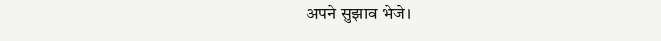अपने सुझाव भेजे।